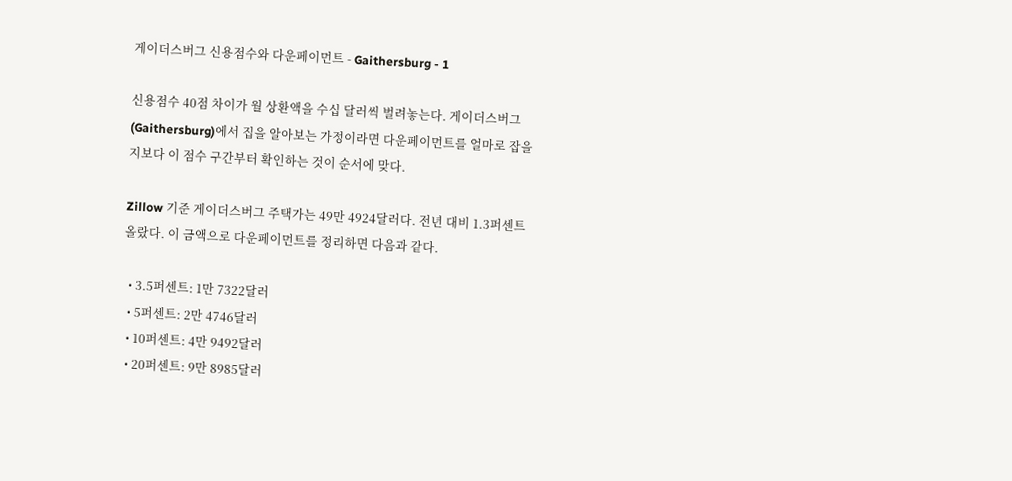게이더스버그 신용점수와 다운페이먼트 - Gaithersburg - 1

신용점수 40점 차이가 월 상환액을 수십 달러씩 벌려놓는다. 게이더스버그(Gaithersburg)에서 집을 알아보는 가정이라면 다운페이먼트를 얼마로 잡을지보다 이 점수 구간부터 확인하는 것이 순서에 맞다.

Zillow 기준 게이더스버그 주택가는 49만 4924달러다. 전년 대비 1.3퍼센트 올랐다. 이 금액으로 다운페이먼트를 정리하면 다음과 같다.

  • 3.5퍼센트: 1만 7322달러
  • 5퍼센트: 2만 4746달러
  • 10퍼센트: 4만 9492달러
  • 20퍼센트: 9만 8985달러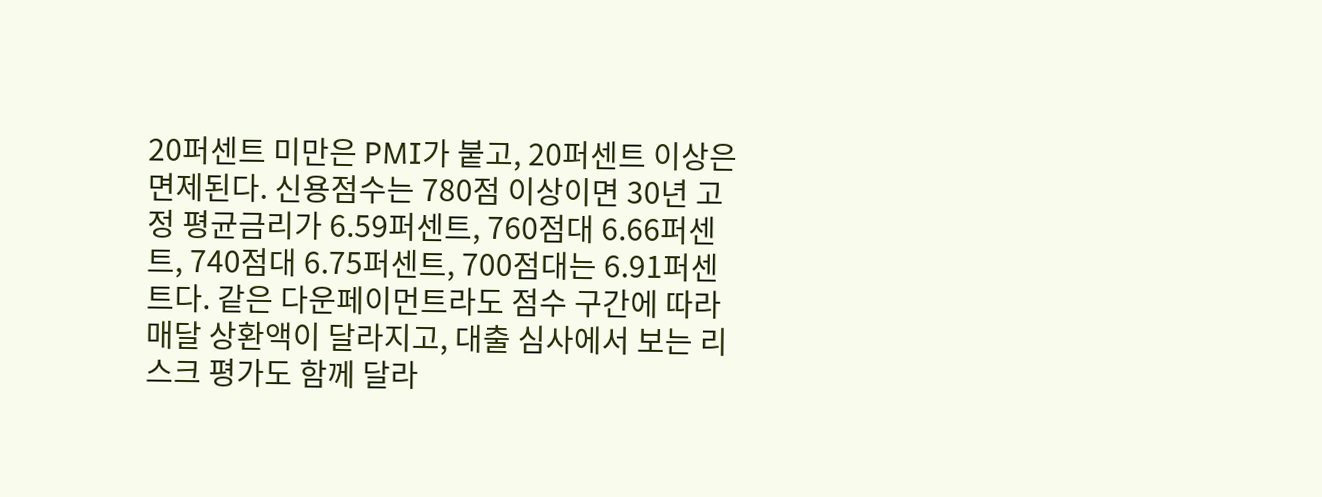20퍼센트 미만은 PMI가 붙고, 20퍼센트 이상은 면제된다. 신용점수는 780점 이상이면 30년 고정 평균금리가 6.59퍼센트, 760점대 6.66퍼센트, 740점대 6.75퍼센트, 700점대는 6.91퍼센트다. 같은 다운페이먼트라도 점수 구간에 따라 매달 상환액이 달라지고, 대출 심사에서 보는 리스크 평가도 함께 달라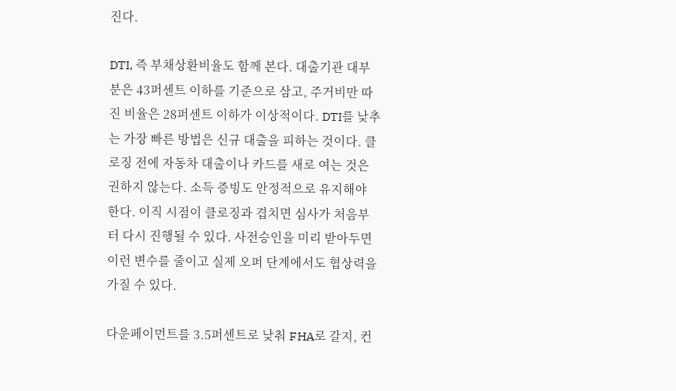진다.

DTI, 즉 부채상환비율도 함께 본다. 대출기관 대부분은 43퍼센트 이하를 기준으로 삼고, 주거비만 따진 비율은 28퍼센트 이하가 이상적이다. DTI를 낮추는 가장 빠른 방법은 신규 대출을 피하는 것이다. 클로징 전에 자동차 대출이나 카드를 새로 여는 것은 권하지 않는다. 소득 증빙도 안정적으로 유지해야 한다. 이직 시점이 클로징과 겹치면 심사가 처음부터 다시 진행될 수 있다. 사전승인을 미리 받아두면 이런 변수를 줄이고 실제 오퍼 단계에서도 협상력을 가질 수 있다.

다운페이먼트를 3.5퍼센트로 낮춰 FHA로 갈지, 컨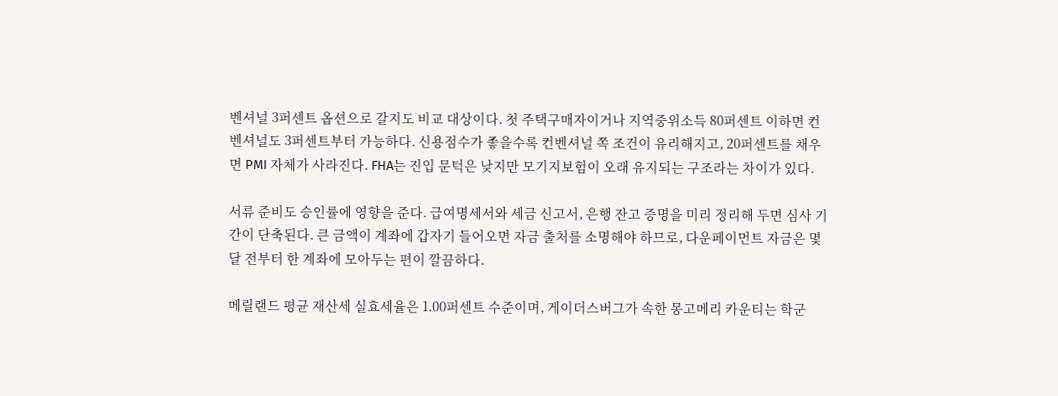벤셔널 3퍼센트 옵션으로 갈지도 비교 대상이다. 첫 주택구매자이거나 지역중위소득 80퍼센트 이하면 컨벤셔널도 3퍼센트부터 가능하다. 신용점수가 좋을수록 컨벤셔널 쪽 조건이 유리해지고, 20퍼센트를 채우면 PMI 자체가 사라진다. FHA는 진입 문턱은 낮지만 모기지보험이 오래 유지되는 구조라는 차이가 있다.

서류 준비도 승인률에 영향을 준다. 급여명세서와 세금 신고서, 은행 잔고 증명을 미리 정리해 두면 심사 기간이 단축된다. 큰 금액이 계좌에 갑자기 들어오면 자금 출처를 소명해야 하므로, 다운페이먼트 자금은 몇 달 전부터 한 계좌에 모아두는 편이 깔끔하다.

메릴랜드 평균 재산세 실효세율은 1.00퍼센트 수준이며, 게이더스버그가 속한 몽고메리 카운티는 학군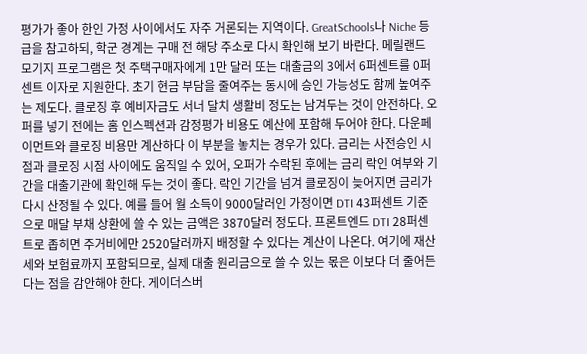평가가 좋아 한인 가정 사이에서도 자주 거론되는 지역이다. GreatSchools나 Niche 등급을 참고하되, 학군 경계는 구매 전 해당 주소로 다시 확인해 보기 바란다. 메릴랜드 모기지 프로그램은 첫 주택구매자에게 1만 달러 또는 대출금의 3에서 6퍼센트를 0퍼센트 이자로 지원한다. 초기 현금 부담을 줄여주는 동시에 승인 가능성도 함께 높여주는 제도다. 클로징 후 예비자금도 서너 달치 생활비 정도는 남겨두는 것이 안전하다. 오퍼를 넣기 전에는 홈 인스펙션과 감정평가 비용도 예산에 포함해 두어야 한다. 다운페이먼트와 클로징 비용만 계산하다 이 부분을 놓치는 경우가 있다. 금리는 사전승인 시점과 클로징 시점 사이에도 움직일 수 있어, 오퍼가 수락된 후에는 금리 락인 여부와 기간을 대출기관에 확인해 두는 것이 좋다. 락인 기간을 넘겨 클로징이 늦어지면 금리가 다시 산정될 수 있다. 예를 들어 월 소득이 9000달러인 가정이면 DTI 43퍼센트 기준으로 매달 부채 상환에 쓸 수 있는 금액은 3870달러 정도다. 프론트엔드 DTI 28퍼센트로 좁히면 주거비에만 2520달러까지 배정할 수 있다는 계산이 나온다. 여기에 재산세와 보험료까지 포함되므로, 실제 대출 원리금으로 쓸 수 있는 몫은 이보다 더 줄어든다는 점을 감안해야 한다. 게이더스버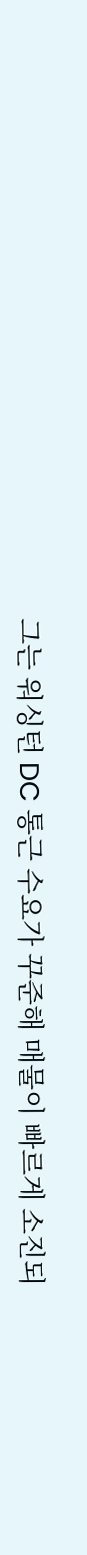그는 워싱턴 DC 통근 수요가 꾸준해 매물이 빠르게 소진되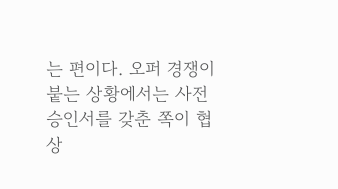는 편이다. 오퍼 경쟁이 붙는 상황에서는 사전승인서를 갖춘 쪽이 협상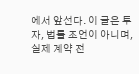에서 앞선다. 이 글은 투자, 법률 조언이 아니며, 실제 계약 전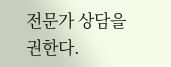전문가 상담을 권한다.